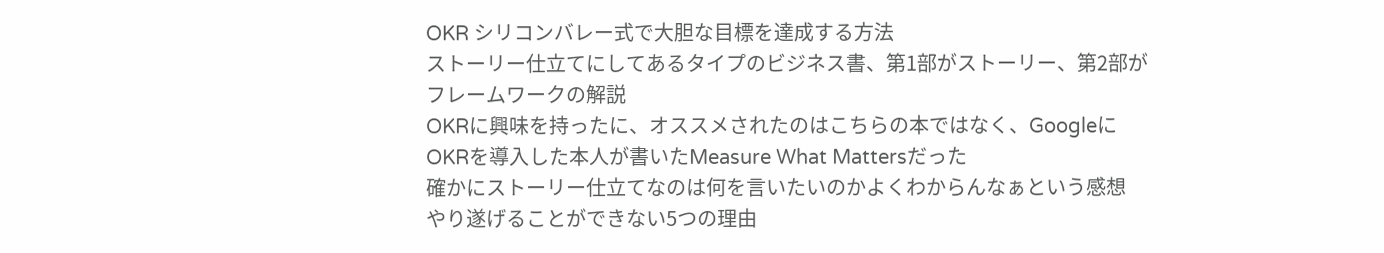OKR シリコンバレー式で大胆な目標を達成する方法
ストーリー仕立てにしてあるタイプのビジネス書、第1部がストーリー、第2部がフレームワークの解説
OKRに興味を持ったに、オススメされたのはこちらの本ではなく、GoogleにOKRを導入した本人が書いたMeasure What Mattersだった
確かにストーリー仕立てなのは何を言いたいのかよくわからんなぁという感想
やり遂げることができない5つの理由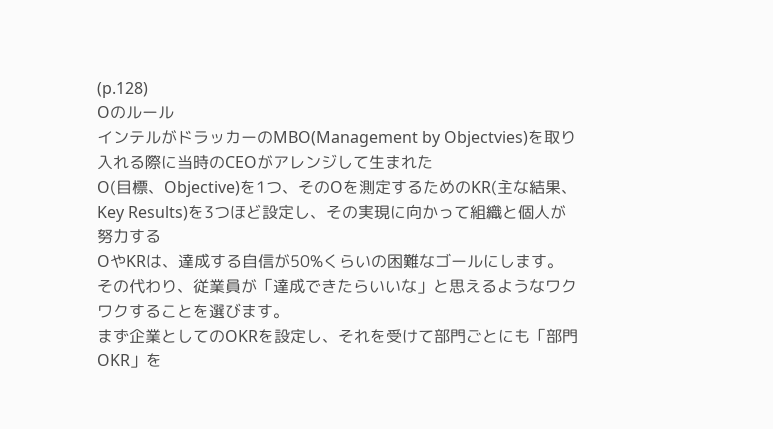(p.128)
Oのルール
インテルがドラッカーのMBO(Management by Objectvies)を取り入れる際に当時のCEOがアレンジして生まれた
O(目標、Objective)を1つ、そのOを測定するためのKR(主な結果、Key Results)を3つほど設定し、その実現に向かって組織と個人が努力する
OやKRは、達成する自信が50%くらいの困難なゴールにします。
その代わり、従業員が「達成できたらいいな」と思えるようなワクワクすることを選びます。
まず企業としてのOKRを設定し、それを受けて部門ごとにも「部門OKR」を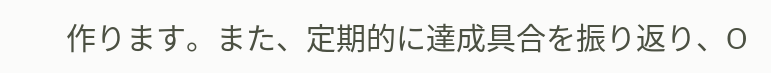作ります。また、定期的に達成具合を振り返り、O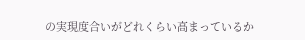の実現度合いがどれくらい高まっているか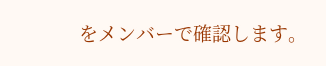をメンバーで確認します。